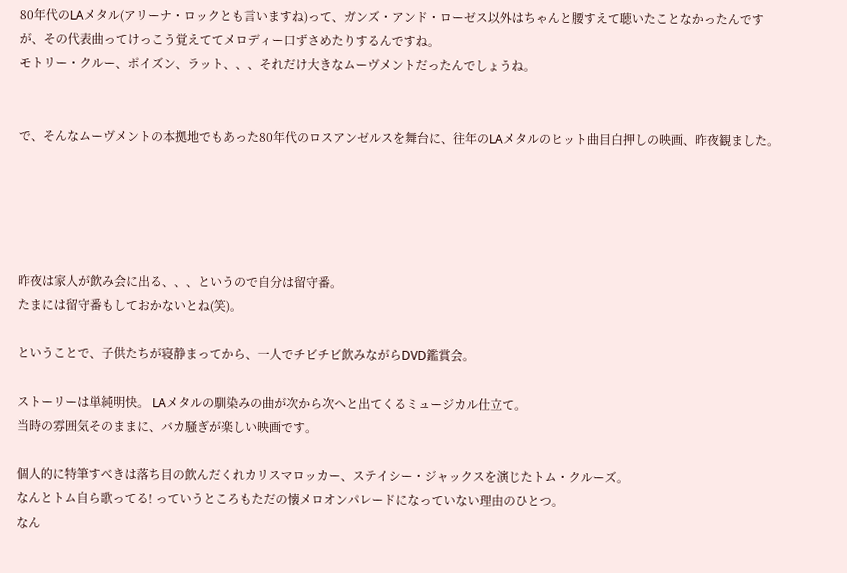80年代のLAメタル(アリーナ・ロックとも言いますね)って、ガンズ・アンド・ローゼス以外はちゃんと腰すえて聴いたことなかったんですが、その代表曲ってけっこう覚えててメロディー口ずさめたりするんですね。
モトリー・クルー、ポイズン、ラット、、、それだけ大きなムーヴメントだったんでしょうね。


で、そんなムーヴメントの本拠地でもあった80年代のロスアンゼルスを舞台に、往年のLAメタルのヒット曲目白押しの映画、昨夜観ました。





昨夜は家人が飲み会に出る、、、というので自分は留守番。
たまには留守番もしておかないとね(笑)。

ということで、子供たちが寝静まってから、一人でチビチビ飲みながらDVD鑑賞会。

ストーリーは単純明快。 LAメタルの馴染みの曲が次から次へと出てくるミュージカル仕立て。
当時の雰囲気そのままに、バカ騒ぎが楽しい映画です。

個人的に特筆すべきは落ち目の飲んだくれカリスマロッカー、ステイシー・ジャックスを演じたトム・クルーズ。
なんとトム自ら歌ってる! っていうところもただの懐メロオンパレードになっていない理由のひとつ。
なん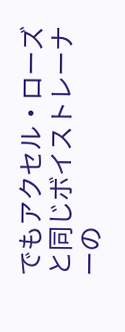でもアクセル・ローズと同じボイストレーナーの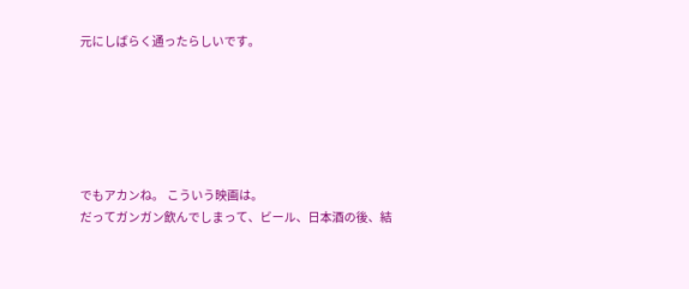元にしばらく通ったらしいです。






でもアカンね。 こういう映画は。
だってガンガン飲んでしまって、ビール、日本酒の後、結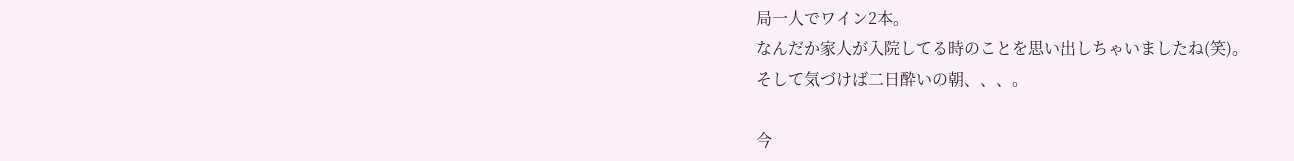局一人でワイン2本。
なんだか家人が入院してる時のことを思い出しちゃいましたね(笑)。
そして気づけば二日酔いの朝、、、。

今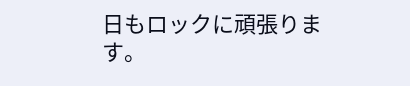日もロックに頑張ります。